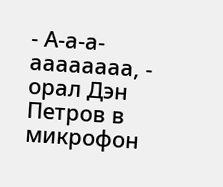- А-а-а-аааааааа, - орал Дэн Петров в микрофон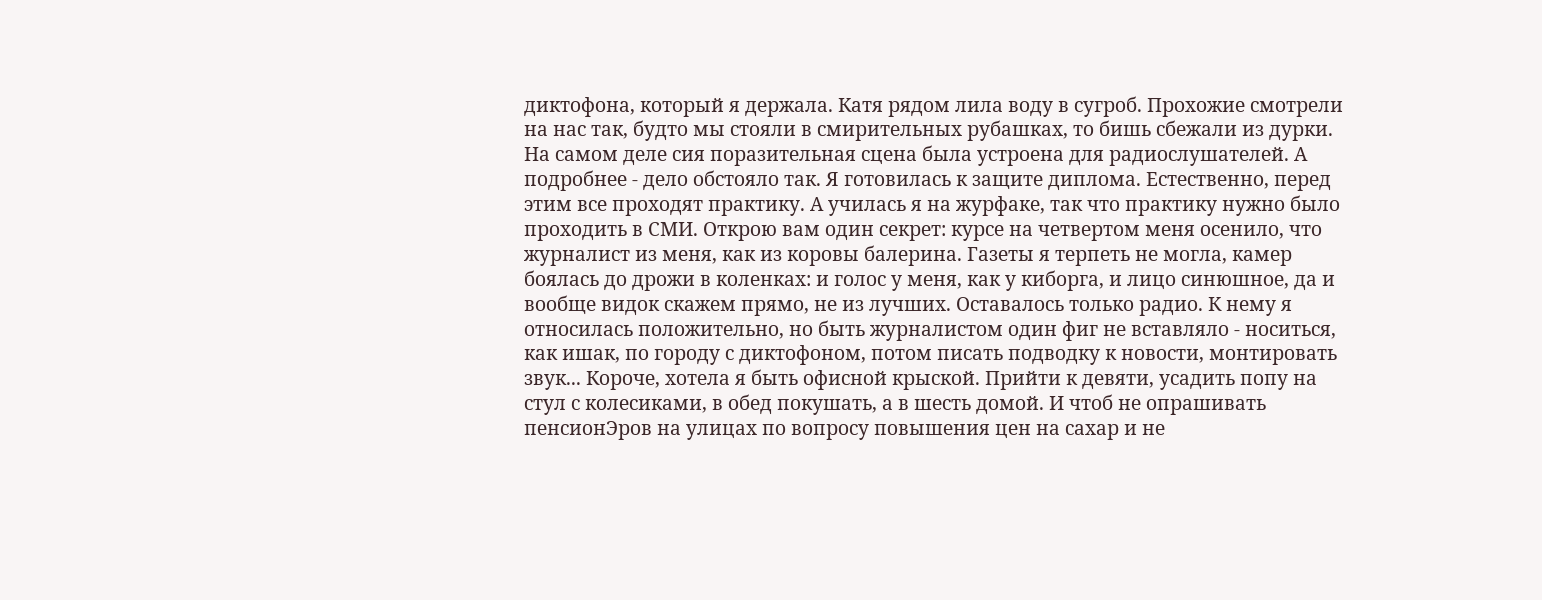диктофона, который я держала. Катя рядом лила воду в сугроб. Прохожие смотрели на нас так, будто мы стояли в смирительных рубашках, то бишь сбежали из дурки.
На самом деле сия поразительная сцена была устроена для радиослушателей. А подробнее - дело обстояло так. Я готовилась к защите диплома. Естественно, перед этим все проходят практику. А училась я на журфаке, так что практику нужно было проходить в СМИ. Открою вам один секрет: курсе на четвертом меня осенило, что журналист из меня, как из коровы балерина. Газеты я терпеть не могла, камер боялась до дрожи в коленках: и голос у меня, как у киборга, и лицо синюшное, да и вообще видок скажем прямо, не из лучших. Оставалось только радио. К нему я относилась положительно, но быть журналистом один фиг не вставляло - носиться, как ишак, по городу с диктофоном, потом писать подводку к новости, монтировать звук... Короче, хотела я быть офисной крыской. Прийти к девяти, усадить попу на стул с колесиками, в обед покушать, а в шесть домой. И чтоб не опрашивать пенсионЭров на улицах по вопросу повышения цен на сахар и не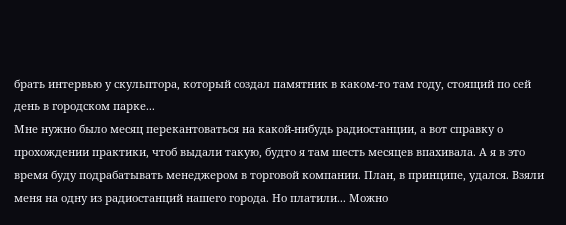брать интервью у скульптора, который создал памятник в каком-то там году, стоящий по сей день в городском парке...
Мне нужно было месяц перекантоваться на какой-нибудь радиостанции, а вот справку о прохождении практики, чтоб выдали такую, будто я там шесть месяцев впахивала. А я в это время буду подрабатывать менеджером в торговой компании. План, в принципе, удался. Взяли меня на одну из радиостанций нашего города. Но платили... Можно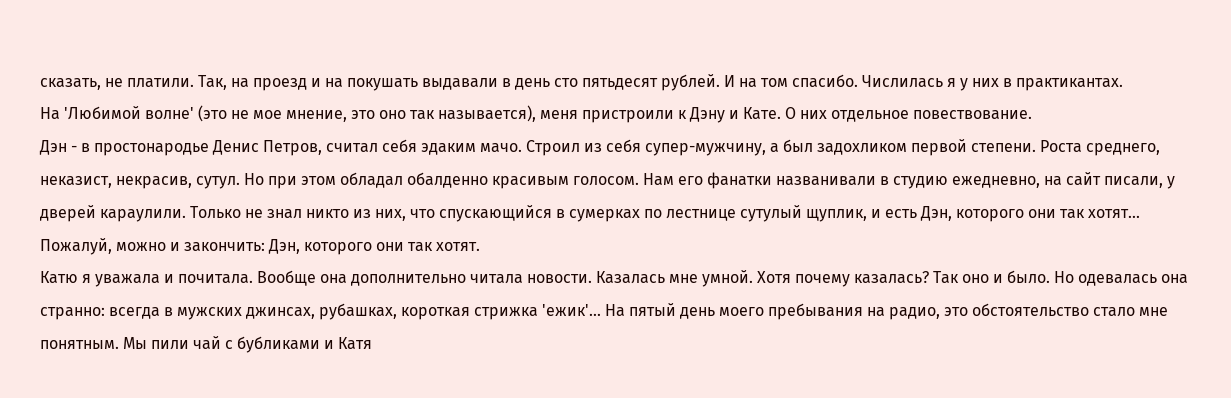сказать, не платили. Так, на проезд и на покушать выдавали в день сто пятьдесят рублей. И на том спасибо. Числилась я у них в практикантах.
На 'Любимой волне' (это не мое мнение, это оно так называется), меня пристроили к Дэну и Кате. О них отдельное повествование.
Дэн - в простонародье Денис Петров, считал себя эдаким мачо. Строил из себя супер-мужчину, а был задохликом первой степени. Роста среднего, неказист, некрасив, сутул. Но при этом обладал обалденно красивым голосом. Нам его фанатки названивали в студию ежедневно, на сайт писали, у дверей караулили. Только не знал никто из них, что спускающийся в сумерках по лестнице сутулый щуплик, и есть Дэн, которого они так хотят... Пожалуй, можно и закончить: Дэн, которого они так хотят.
Катю я уважала и почитала. Вообще она дополнительно читала новости. Казалась мне умной. Хотя почему казалась? Так оно и было. Но одевалась она странно: всегда в мужских джинсах, рубашках, короткая стрижка 'ежик'... На пятый день моего пребывания на радио, это обстоятельство стало мне понятным. Мы пили чай с бубликами и Катя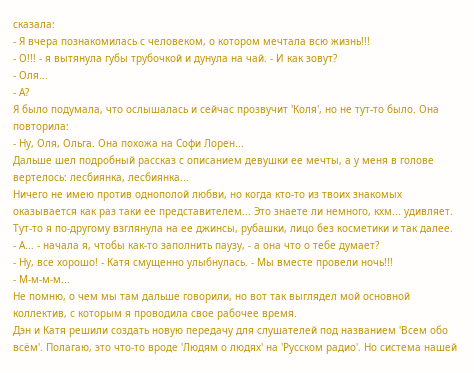сказала:
- Я вчера познакомилась с человеком, о котором мечтала всю жизнь!!!
- О!!! - я вытянула губы трубочкой и дунула на чай. - И как зовут?
- Оля...
- А?
Я было подумала, что ослышалась и сейчас прозвучит 'Коля', но не тут-то было. Она повторила:
- Ну, Оля, Ольга. Она похожа на Софи Лорен...
Дальше шел подробный рассказ с описанием девушки ее мечты, а у меня в голове вертелось: лесбиянка, лесбиянка...
Ничего не имею против однополой любви, но когда кто-то из твоих знакомых оказывается как раз таки ее представителем... Это знаете ли немного, кхм... удивляет. Тут-то я по-другому взглянула на ее джинсы, рубашки, лицо без косметики и так далее.
- А... - начала я, чтобы как-то заполнить паузу, - а она что о тебе думает?
- Ну, все хорошо! - Катя смущенно улыбнулась. - Мы вместе провели ночь!!!
- М-м-м-м...
Не помню, о чем мы там дальше говорили, но вот так выглядел мой основной коллектив, с которым я проводила свое рабочее время.
Дэн и Катя решили создать новую передачу для слушателей под названием 'Всем обо всём'. Полагаю, это что-то вроде 'Людям о людях' на 'Русском радио'. Но система нашей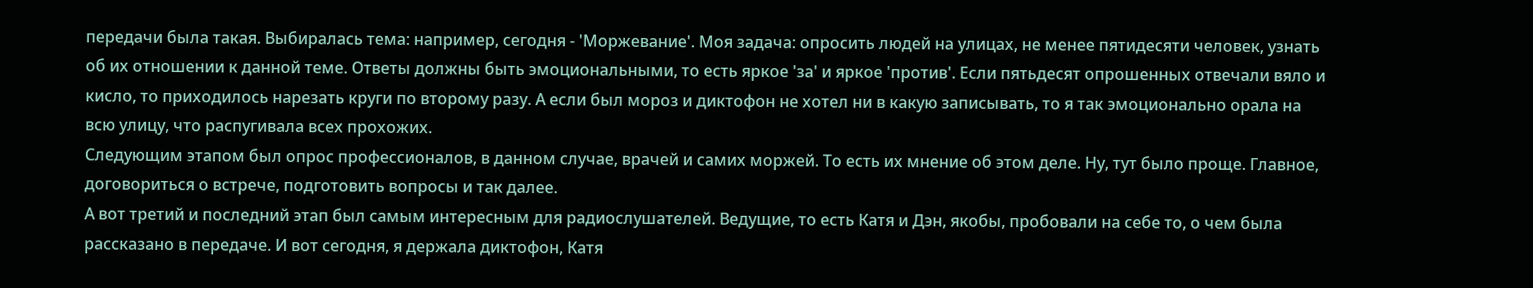передачи была такая. Выбиралась тема: например, сегодня - 'Моржевание'. Моя задача: опросить людей на улицах, не менее пятидесяти человек, узнать об их отношении к данной теме. Ответы должны быть эмоциональными, то есть яркое 'за' и яркое 'против'. Если пятьдесят опрошенных отвечали вяло и кисло, то приходилось нарезать круги по второму разу. А если был мороз и диктофон не хотел ни в какую записывать, то я так эмоционально орала на всю улицу, что распугивала всех прохожих.
Следующим этапом был опрос профессионалов, в данном случае, врачей и самих моржей. То есть их мнение об этом деле. Ну, тут было проще. Главное, договориться о встрече, подготовить вопросы и так далее.
А вот третий и последний этап был самым интересным для радиослушателей. Ведущие, то есть Катя и Дэн, якобы, пробовали на себе то, о чем была рассказано в передаче. И вот сегодня, я держала диктофон, Катя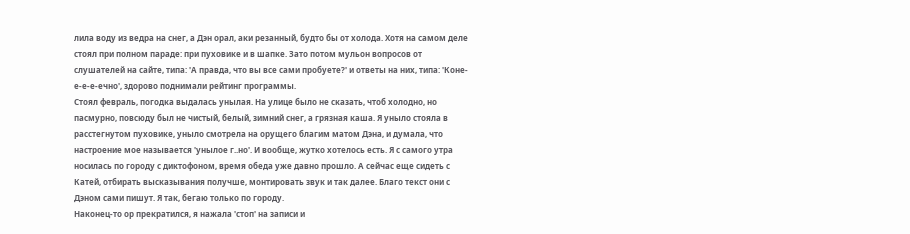лила воду из ведра на снег, а Дэн орал, аки резанный, будто бы от холода. Хотя на самом деле стоял при полном параде: при пуховике и в шапке. Зато потом мульон вопросов от слушателей на сайте, типа: 'А правда, что вы все сами пробуете?' и ответы на них, типа: 'Коне-е-е-е-ечно', здорово поднимали рейтинг программы.
Стоял февраль, погодка выдалась унылая. На улице было не сказать, чтоб холодно, но пасмурно, повсюду был не чистый, белый, зимний снег, а грязная каша. Я уныло стояла в расстегнутом пуховике, уныло смотрела на орущего благим матом Дэна, и думала, что настроение мое называется 'унылое г..но'. И вообще, жутко хотелось есть. Я с самого утра носилась по городу с диктофоном, время обеда уже давно прошло. А сейчас еще сидеть с Катей, отбирать высказывания получше, монтировать звук и так далее. Благо текст они с Дэном сами пишут. Я так, бегаю только по городу.
Наконец-то ор прекратился, я нажала 'стоп' на записи и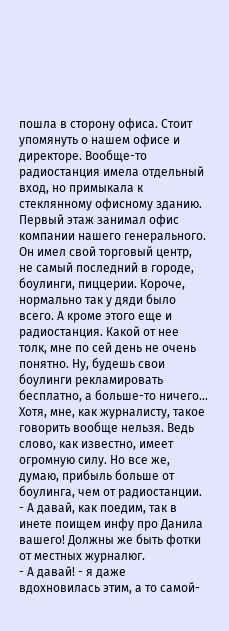пошла в сторону офиса. Стоит упомянуть о нашем офисе и директоре. Вообще-то радиостанция имела отдельный вход, но примыкала к стеклянному офисному зданию. Первый этаж занимал офис компании нашего генерального. Он имел свой торговый центр, не самый последний в городе, боулинги, пиццерии. Короче, нормально так у дяди было всего. А кроме этого еще и радиостанция. Какой от нее толк, мне по сей день не очень понятно. Ну, будешь свои боулинги рекламировать бесплатно, а больше-то ничего... Хотя, мне, как журналисту, такое говорить вообще нельзя. Ведь слово, как известно, имеет огромную силу. Но все же, думаю, прибыль больше от боулинга, чем от радиостанции.
- А давай, как поедим, так в инете поищем инфу про Данила вашего! Должны же быть фотки от местных журналюг.
- А давай! - я даже вдохновилась этим, а то самой-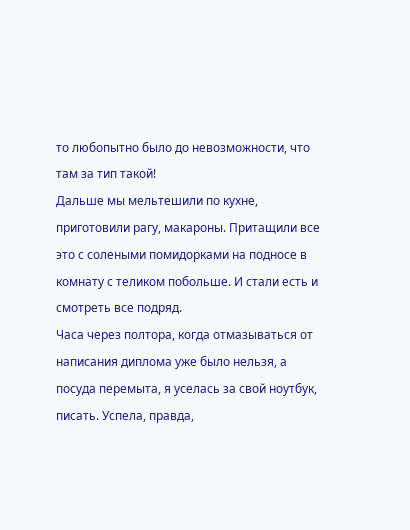то любопытно было до невозможности, что там за тип такой!
Дальше мы мельтешили по кухне, приготовили рагу, макароны. Притащили все это с солеными помидорками на подносе в комнату с теликом побольше. И стали есть и смотреть все подряд.
Часа через полтора, когда отмазываться от написания диплома уже было нельзя, а посуда перемыта, я уселась за свой ноутбук, писать. Успела, правда,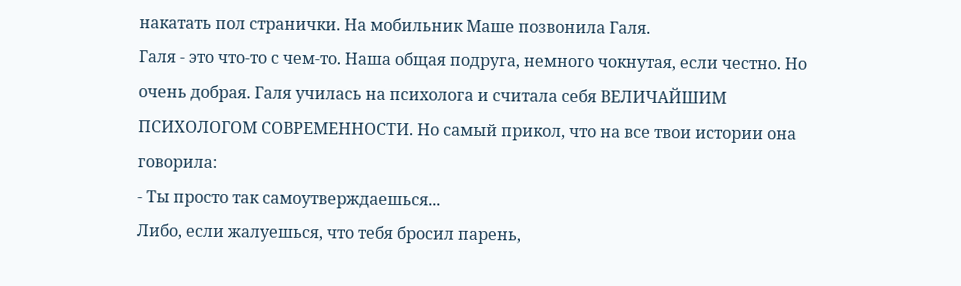накатать пол странички. На мобильник Маше позвонила Галя.
Галя - это что-то с чем-то. Наша общая подруга, немного чокнутая, если честно. Но очень добрая. Галя училась на психолога и считала себя ВЕЛИЧАЙШИМ ПСИХОЛОГОМ СОВРЕМЕННОСТИ. Но самый прикол, что на все твои истории она говорила:
- Ты просто так самоутверждаешься...
Либо, если жалуешься, что тебя бросил парень,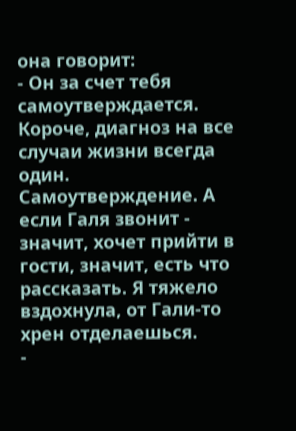она говорит:
- Он за счет тебя самоутверждается.
Короче, диагноз на все случаи жизни всегда один. Самоутверждение. А если Галя звонит - значит, хочет прийти в гости, значит, есть что рассказать. Я тяжело вздохнула, от Гали-то хрен отделаешься.
-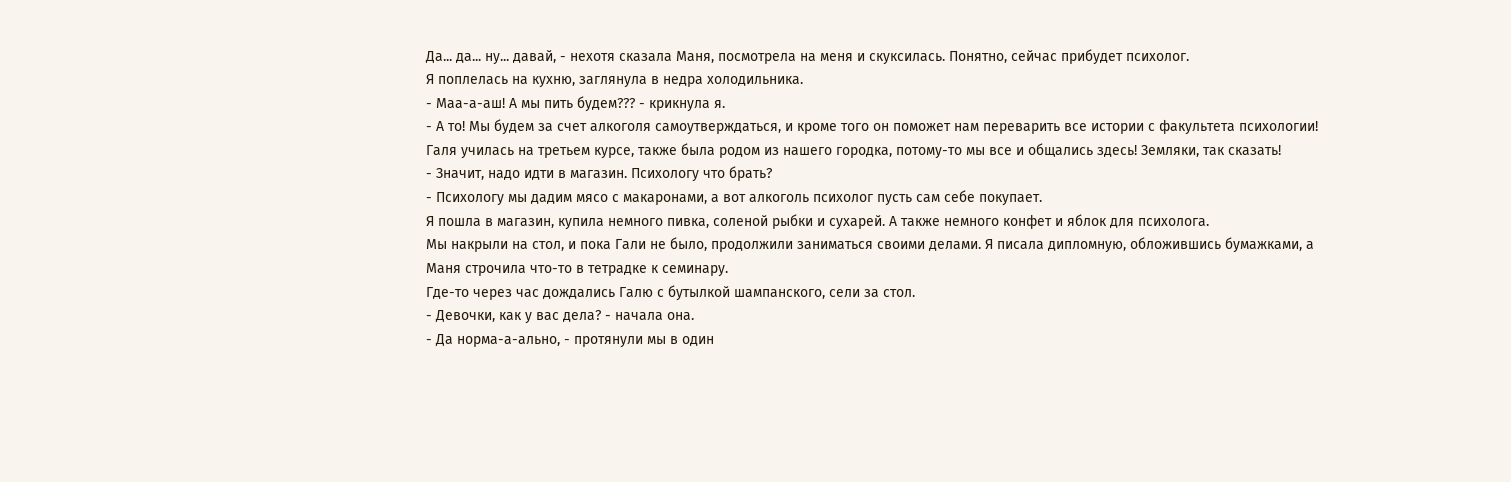Да... да... ну... давай, - нехотя сказала Маня, посмотрела на меня и скуксилась. Понятно, сейчас прибудет психолог.
Я поплелась на кухню, заглянула в недра холодильника.
- Маа-а-аш! А мы пить будем??? - крикнула я.
- А то! Мы будем за счет алкоголя самоутверждаться, и кроме того он поможет нам переварить все истории с факультета психологии!
Галя училась на третьем курсе, также была родом из нашего городка, потому-то мы все и общались здесь! Земляки, так сказать!
- Значит, надо идти в магазин. Психологу что брать?
- Психологу мы дадим мясо с макаронами, а вот алкоголь психолог пусть сам себе покупает.
Я пошла в магазин, купила немного пивка, соленой рыбки и сухарей. А также немного конфет и яблок для психолога.
Мы накрыли на стол, и пока Гали не было, продолжили заниматься своими делами. Я писала дипломную, обложившись бумажками, а Маня строчила что-то в тетрадке к семинару.
Где-то через час дождались Галю с бутылкой шампанского, сели за стол.
- Девочки, как у вас дела? - начала она.
- Да норма-а-ально, - протянули мы в один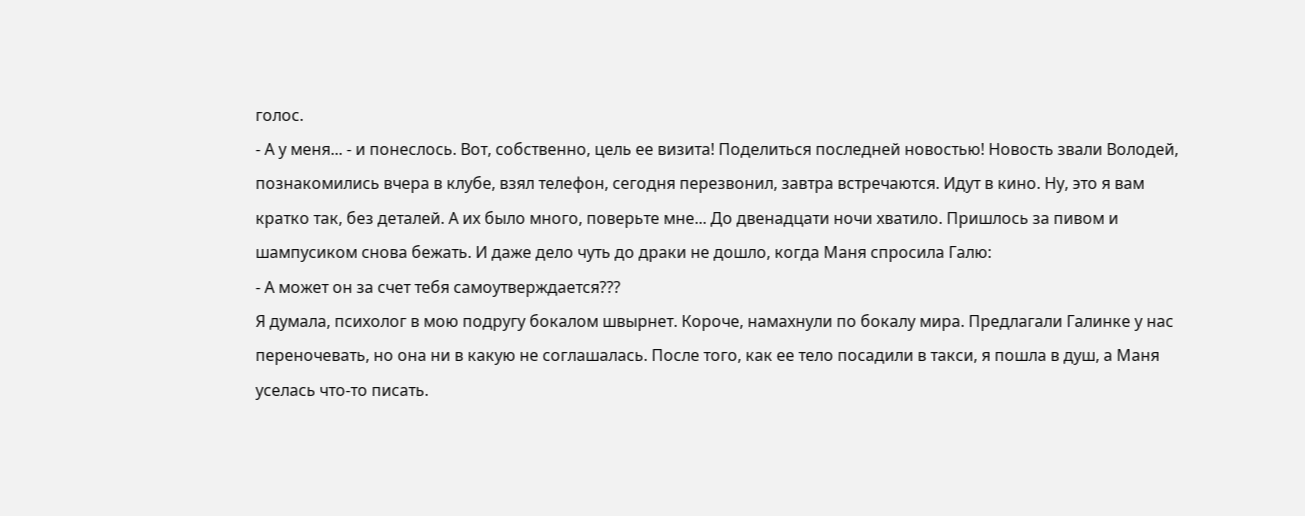голос.
- А у меня... - и понеслось. Вот, собственно, цель ее визита! Поделиться последней новостью! Новость звали Володей, познакомились вчера в клубе, взял телефон, сегодня перезвонил, завтра встречаются. Идут в кино. Ну, это я вам кратко так, без деталей. А их было много, поверьте мне... До двенадцати ночи хватило. Пришлось за пивом и шампусиком снова бежать. И даже дело чуть до драки не дошло, когда Маня спросила Галю:
- А может он за счет тебя самоутверждается???
Я думала, психолог в мою подругу бокалом швырнет. Короче, намахнули по бокалу мира. Предлагали Галинке у нас переночевать, но она ни в какую не соглашалась. После того, как ее тело посадили в такси, я пошла в душ, а Маня уселась что-то писать.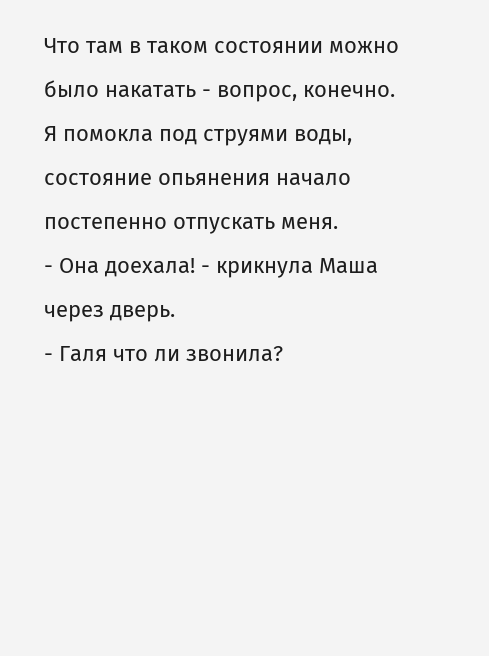Что там в таком состоянии можно было накатать - вопрос, конечно. Я помокла под струями воды, состояние опьянения начало постепенно отпускать меня.
- Она доехала! - крикнула Маша через дверь.
- Галя что ли звонила?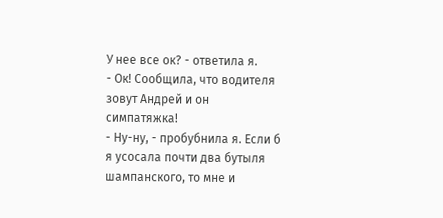У нее все ок? - ответила я.
- Ок! Сообщила, что водителя зовут Андрей и он симпатяжка!
- Ну-ну, - пробубнила я. Если б я усосала почти два бутыля шампанского, то мне и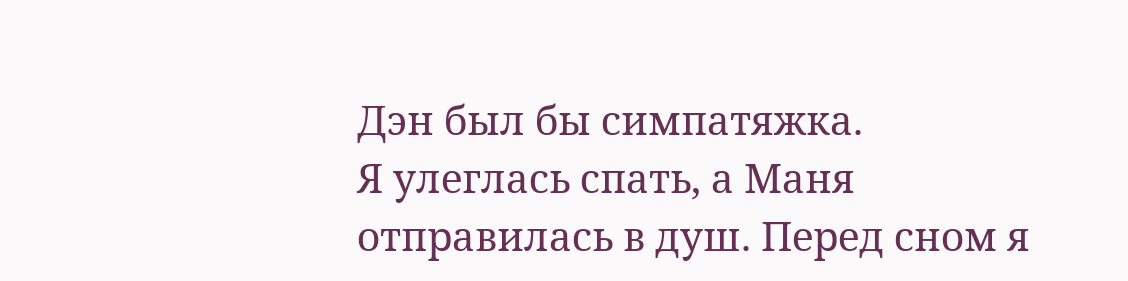Дэн был бы симпатяжка.
Я улеглась спать, а Маня отправилась в душ. Перед сном я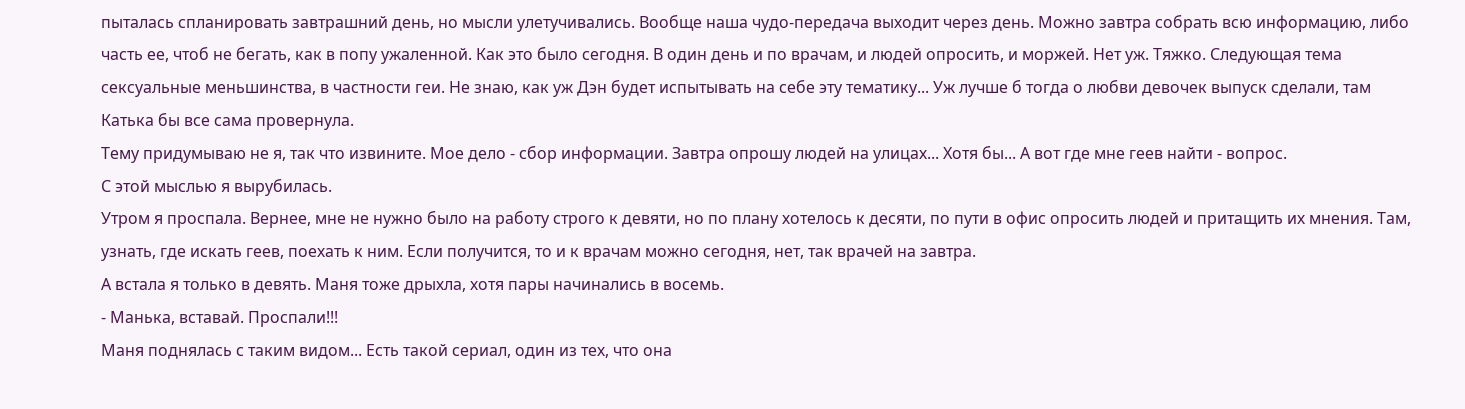пыталась спланировать завтрашний день, но мысли улетучивались. Вообще наша чудо-передача выходит через день. Можно завтра собрать всю информацию, либо часть ее, чтоб не бегать, как в попу ужаленной. Как это было сегодня. В один день и по врачам, и людей опросить, и моржей. Нет уж. Тяжко. Следующая тема сексуальные меньшинства, в частности геи. Не знаю, как уж Дэн будет испытывать на себе эту тематику... Уж лучше б тогда о любви девочек выпуск сделали, там Катька бы все сама провернула.
Тему придумываю не я, так что извините. Мое дело - сбор информации. Завтра опрошу людей на улицах... Хотя бы... А вот где мне геев найти - вопрос.
С этой мыслью я вырубилась.
Утром я проспала. Вернее, мне не нужно было на работу строго к девяти, но по плану хотелось к десяти, по пути в офис опросить людей и притащить их мнения. Там, узнать, где искать геев, поехать к ним. Если получится, то и к врачам можно сегодня, нет, так врачей на завтра.
А встала я только в девять. Маня тоже дрыхла, хотя пары начинались в восемь.
- Манька, вставай. Проспали!!!
Маня поднялась с таким видом... Есть такой сериал, один из тех, что она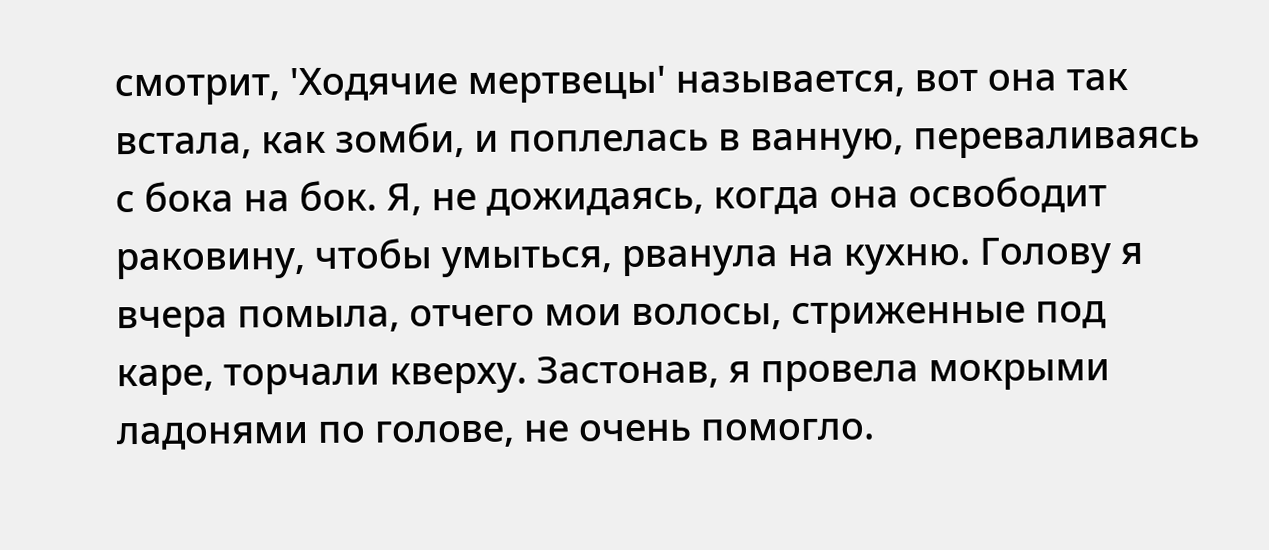смотрит, 'Ходячие мертвецы' называется, вот она так встала, как зомби, и поплелась в ванную, переваливаясь с бока на бок. Я, не дожидаясь, когда она освободит раковину, чтобы умыться, рванула на кухню. Голову я вчера помыла, отчего мои волосы, стриженные под каре, торчали кверху. Застонав, я провела мокрыми ладонями по голове, не очень помогло.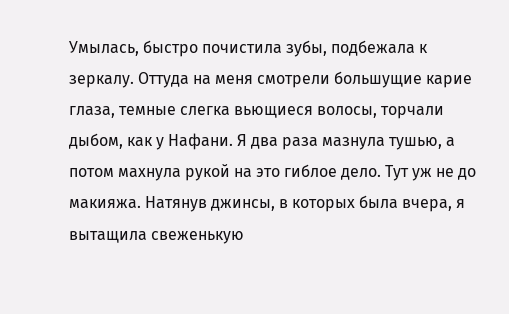Умылась, быстро почистила зубы, подбежала к зеркалу. Оттуда на меня смотрели большущие карие глаза, темные слегка вьющиеся волосы, торчали дыбом, как у Нафани. Я два раза мазнула тушью, а потом махнула рукой на это гиблое дело. Тут уж не до макияжа. Натянув джинсы, в которых была вчера, я вытащила свеженькую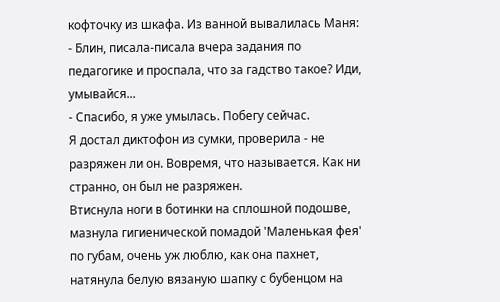кофточку из шкафа. Из ванной вывалилась Маня:
- Блин, писала-писала вчера задания по педагогике и проспала, что за гадство такое? Иди, умывайся...
- Спасибо, я уже умылась. Побегу сейчас.
Я достал диктофон из сумки, проверила - не разряжен ли он. Вовремя, что называется. Как ни странно, он был не разряжен.
Втиснула ноги в ботинки на сплошной подошве, мазнула гигиенической помадой 'Маленькая фея' по губам, очень уж люблю, как она пахнет, натянула белую вязаную шапку с бубенцом на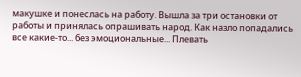макушке и понеслась на работу. Вышла за три остановки от работы и принялась опрашивать народ. Как назло попадались все какие-то... без эмоциональные... Плевать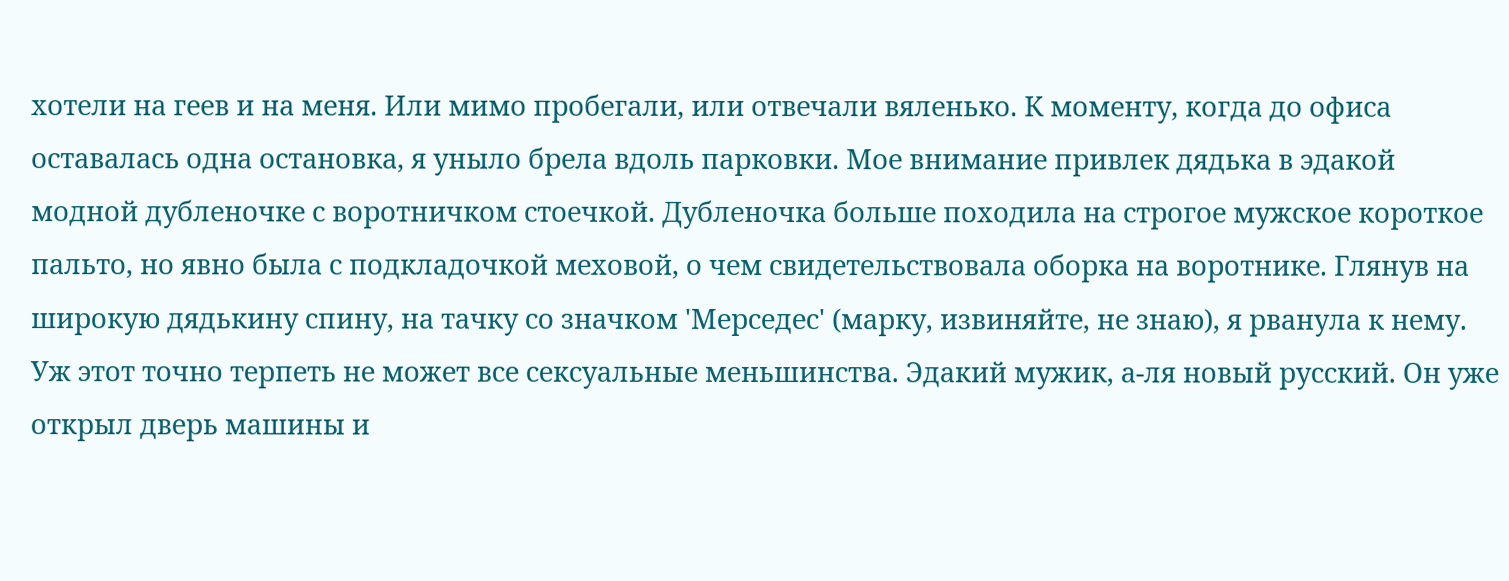хотели на геев и на меня. Или мимо пробегали, или отвечали вяленько. К моменту, когда до офиса оставалась одна остановка, я уныло брела вдоль парковки. Мое внимание привлек дядька в эдакой модной дубленочке с воротничком стоечкой. Дубленочка больше походила на строгое мужское короткое пальто, но явно была с подкладочкой меховой, о чем свидетельствовала оборка на воротнике. Глянув на широкую дядькину спину, на тачку со значком 'Мерседес' (марку, извиняйте, не знаю), я рванула к нему. Уж этот точно терпеть не может все сексуальные меньшинства. Эдакий мужик, а-ля новый русский. Он уже открыл дверь машины и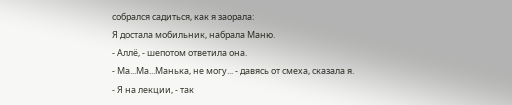собрался садиться, как я заорала:
Я достала мобильник, набрала Маню.
- Аллё, - шепотом ответила она.
- Ма...Ма...Манька, не могу... - давясь от смеха, сказала я.
- Я на лекции, - так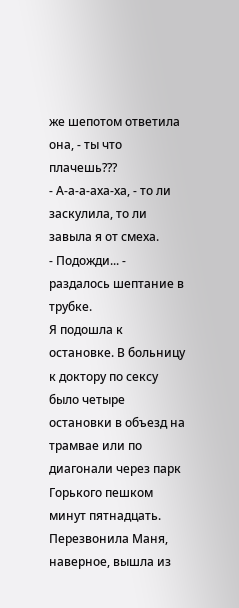же шепотом ответила она, - ты что плачешь???
- А-а-а-аха-ха, - то ли заскулила, то ли завыла я от смеха.
- Подожди... - раздалось шептание в трубке.
Я подошла к остановке. В больницу к доктору по сексу было четыре остановки в объезд на трамвае или по диагонали через парк Горького пешком минут пятнадцать. Перезвонила Маня, наверное, вышла из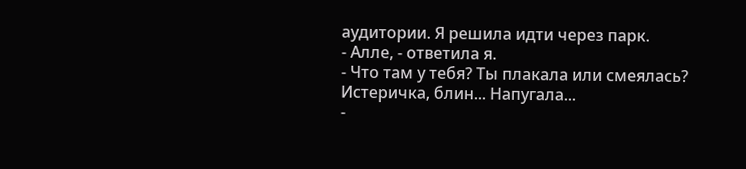аудитории. Я решила идти через парк.
- Алле, - ответила я.
- Что там у тебя? Ты плакала или смеялась? Истеричка, блин... Напугала...
-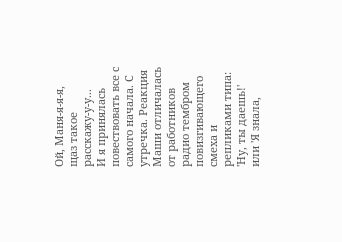Ой, Маня-я-я-я, щаз такое расскажу-у-у...
И я принялась повествовать все с самого начала. С утречка. Реакция Маши отличалась от работников радио тембром повизгивающего смеха и репликами типа: 'Ну, ты даешь!' или 'Я знала,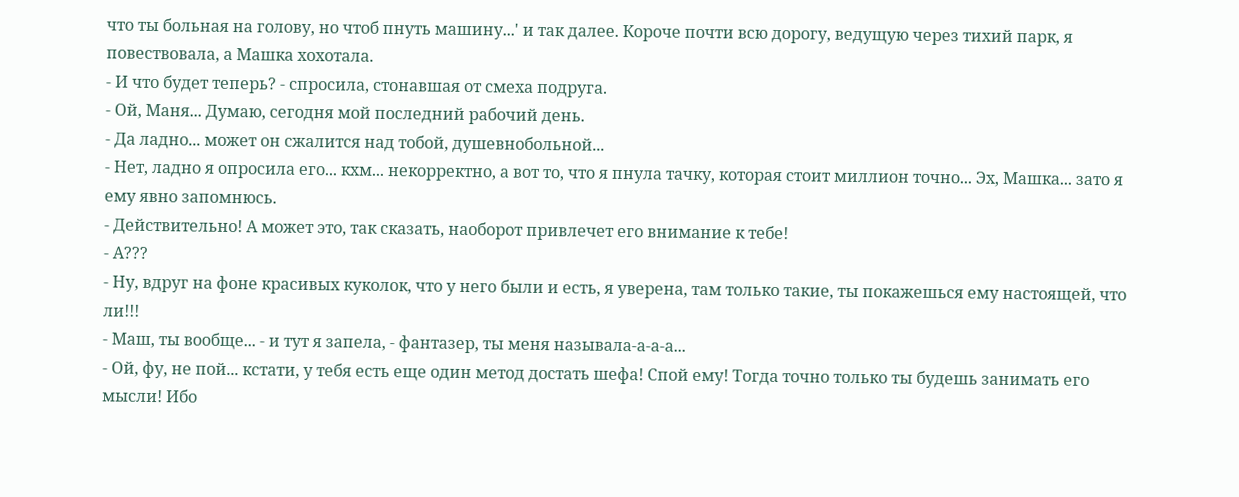что ты больная на голову, но чтоб пнуть машину...' и так далее. Короче почти всю дорогу, ведущую через тихий парк, я повествовала, а Машка хохотала.
- И что будет теперь? - спросила, стонавшая от смеха подруга.
- Ой, Маня... Думаю, сегодня мой последний рабочий день.
- Да ладно... может он сжалится над тобой, душевнобольной...
- Нет, ладно я опросила его... кхм... некорректно, а вот то, что я пнула тачку, которая стоит миллион точно... Эх, Машка... зато я ему явно запомнюсь.
- Действительно! А может это, так сказать, наоборот привлечет его внимание к тебе!
- А???
- Ну, вдруг на фоне красивых куколок, что у него были и есть, я уверена, там только такие, ты покажешься ему настоящей, что ли!!!
- Маш, ты вообще... - и тут я запела, - фантазер, ты меня называла-а-а-а...
- Ой, фу, не пой... кстати, у тебя есть еще один метод достать шефа! Спой ему! Тогда точно только ты будешь занимать его мысли! Ибо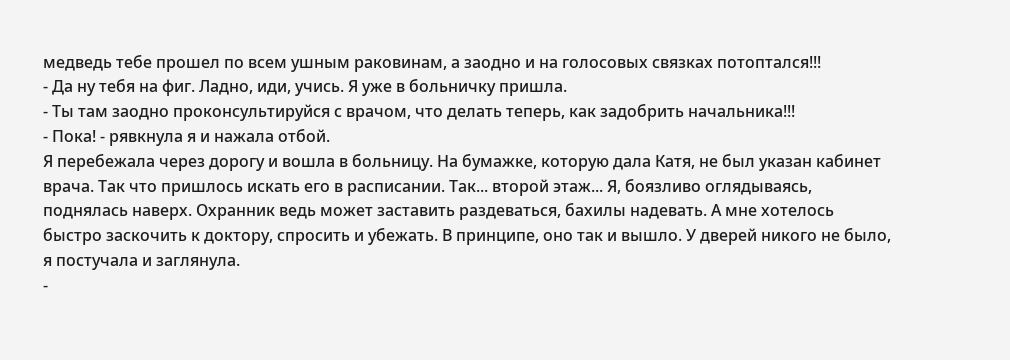медведь тебе прошел по всем ушным раковинам, а заодно и на голосовых связках потоптался!!!
- Да ну тебя на фиг. Ладно, иди, учись. Я уже в больничку пришла.
- Ты там заодно проконсультируйся с врачом, что делать теперь, как задобрить начальника!!!
- Пока! - рявкнула я и нажала отбой.
Я перебежала через дорогу и вошла в больницу. На бумажке, которую дала Катя, не был указан кабинет врача. Так что пришлось искать его в расписании. Так... второй этаж... Я, боязливо оглядываясь, поднялась наверх. Охранник ведь может заставить раздеваться, бахилы надевать. А мне хотелось быстро заскочить к доктору, спросить и убежать. В принципе, оно так и вышло. У дверей никого не было, я постучала и заглянула.
-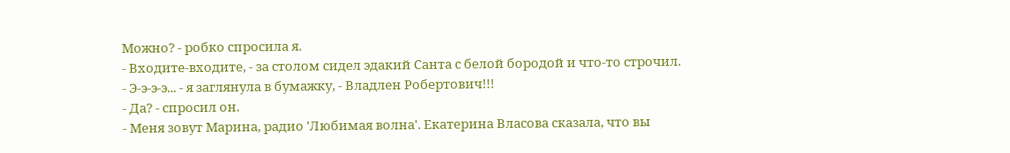Можно? - робко спросила я.
- Входите-входите, - за столом сидел эдакий Санта с белой бородой и что-то строчил.
- Э-э-э-э... - я заглянула в бумажку, - Владлен Робертович!!!
- Да? - спросил он.
- Меня зовут Марина, радио 'Любимая волна'. Екатерина Власова сказала, что вы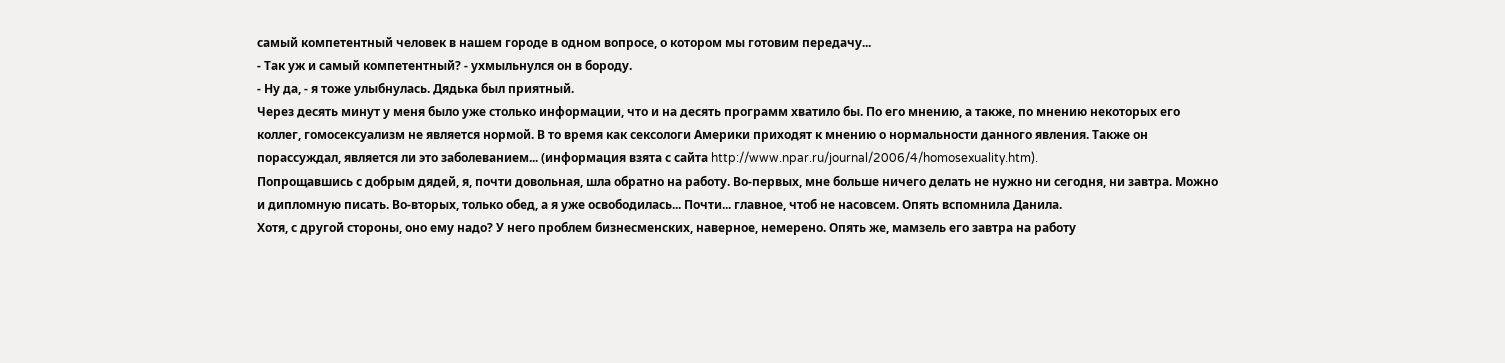самый компетентный человек в нашем городе в одном вопросе, о котором мы готовим передачу...
- Так уж и самый компетентный? - ухмыльнулся он в бороду.
- Ну да, - я тоже улыбнулась. Дядька был приятный.
Через десять минут у меня было уже столько информации, что и на десять программ хватило бы. По его мнению, а также, по мнению некоторых его коллег, гомосексуализм не является нормой. В то время как сексологи Америки приходят к мнению о нормальности данного явления. Также он порассуждал, является ли это заболеванием... (информация взята с сайта http://www.npar.ru/journal/2006/4/homosexuality.htm).
Попрощавшись с добрым дядей, я, почти довольная, шла обратно на работу. Во-первых, мне больше ничего делать не нужно ни сегодня, ни завтра. Можно и дипломную писать. Во-вторых, только обед, а я уже освободилась... Почти... главное, чтоб не насовсем. Опять вспомнила Данила.
Хотя, с другой стороны, оно ему надо? У него проблем бизнесменских, наверное, немерено. Опять же, мамзель его завтра на работу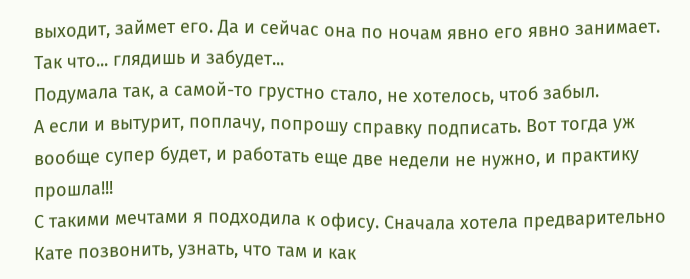выходит, займет его. Да и сейчас она по ночам явно его явно занимает. Так что... глядишь и забудет...
Подумала так, а самой-то грустно стало, не хотелось, чтоб забыл.
А если и вытурит, поплачу, попрошу справку подписать. Вот тогда уж вообще супер будет, и работать еще две недели не нужно, и практику прошла!!!
С такими мечтами я подходила к офису. Сначала хотела предварительно Кате позвонить, узнать, что там и как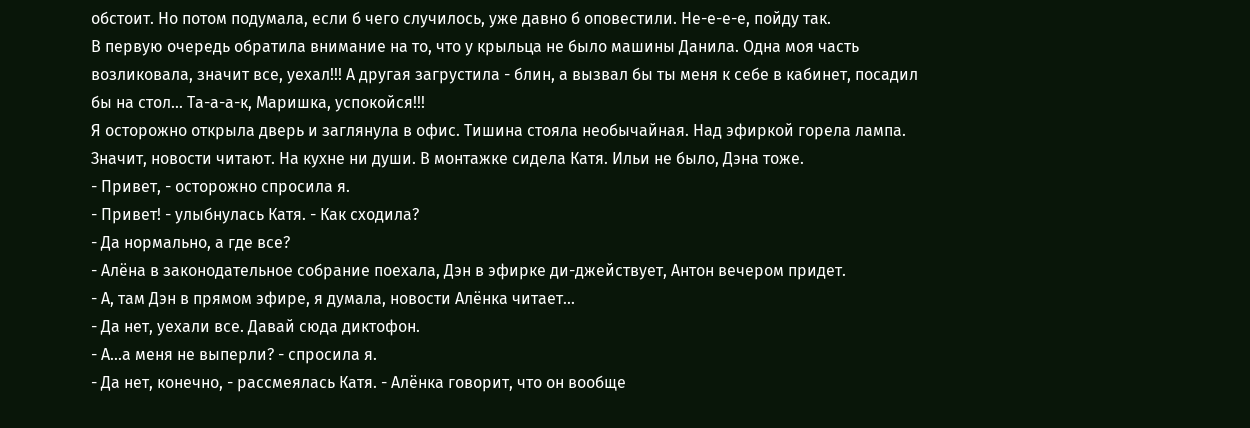обстоит. Но потом подумала, если б чего случилось, уже давно б оповестили. Не-е-е-е, пойду так.
В первую очередь обратила внимание на то, что у крыльца не было машины Данила. Одна моя часть возликовала, значит все, уехал!!! А другая загрустила - блин, а вызвал бы ты меня к себе в кабинет, посадил бы на стол... Та-а-а-к, Маришка, успокойся!!!
Я осторожно открыла дверь и заглянула в офис. Тишина стояла необычайная. Над эфиркой горела лампа. Значит, новости читают. На кухне ни души. В монтажке сидела Катя. Ильи не было, Дэна тоже.
- Привет, - осторожно спросила я.
- Привет! - улыбнулась Катя. - Как сходила?
- Да нормально, а где все?
- Алёна в законодательное собрание поехала, Дэн в эфирке ди-джействует, Антон вечером придет.
- А, там Дэн в прямом эфире, я думала, новости Алёнка читает...
- Да нет, уехали все. Давай сюда диктофон.
- А...а меня не выперли? - спросила я.
- Да нет, конечно, - рассмеялась Катя. - Алёнка говорит, что он вообще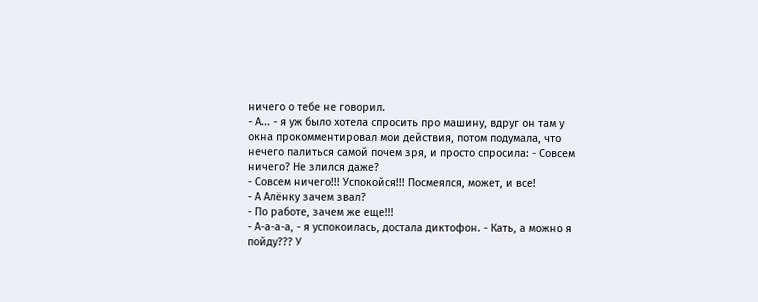ничего о тебе не говорил.
- А... - я уж было хотела спросить про машину, вдруг он там у окна прокомментировал мои действия, потом подумала, что нечего палиться самой почем зря, и просто спросила: - Совсем ничего? Не злился даже?
- Совсем ничего!!! Успокойся!!! Посмеялся, может, и все!
- А Алёнку зачем звал?
- По работе, зачем же еще!!!
- А-а-а-а, - я успокоилась, достала диктофон. - Кать, а можно я пойду??? У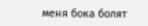меня бока болят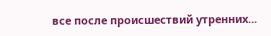все после происшествий утренних...